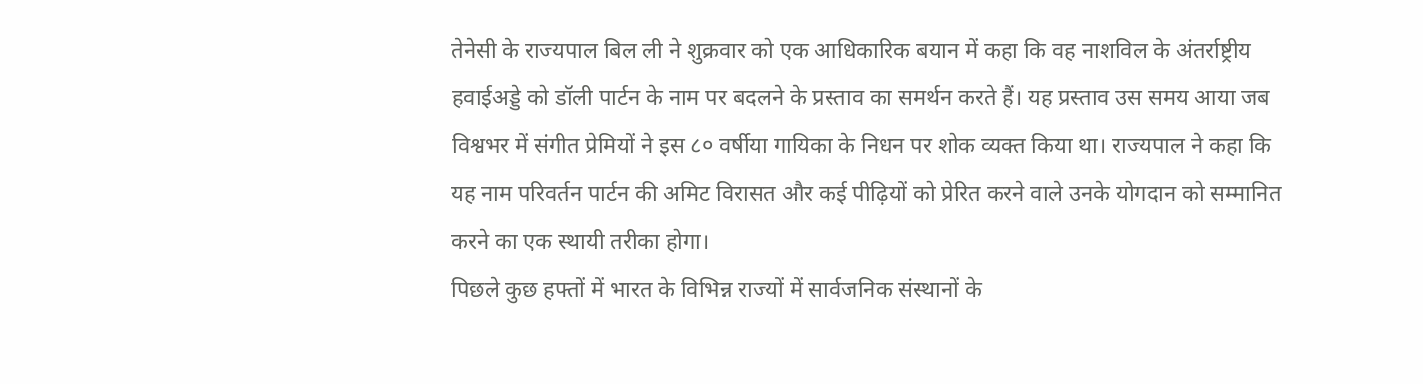तेनेसी के राज्यपाल बिल ली ने शुक्रवार को एक आधिकारिक बयान में कहा कि वह नाशविल के अंतर्राष्ट्रीय हवाईअड्डे को डॉली पार्टन के नाम पर बदलने के प्रस्ताव का समर्थन करते हैं। यह प्रस्ताव उस समय आया जब विश्वभर में संगीत प्रेमियों ने इस ८० वर्षीया गायिका के निधन पर शोक व्यक्त किया था। राज्यपाल ने कहा कि यह नाम परिवर्तन पार्टन की अमिट विरासत और कई पीढ़ियों को प्रेरित करने वाले उनके योगदान को सम्मानित करने का एक स्थायी तरीका होगा।
पिछले कुछ हफ्तों में भारत के विभिन्न राज्यों में सार्वजनिक संस्थानों के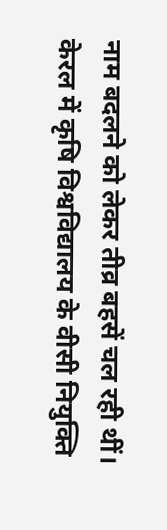नाम बदलने को लेकर तीव्र बहसें चल रही थीं। केरल में कृषि विश्वविद्यालय के वीसी नियुक्ति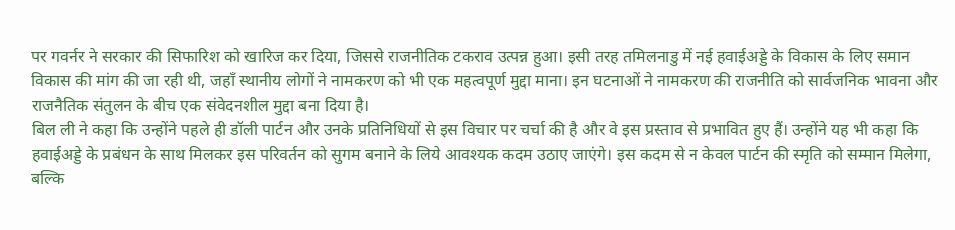पर गवर्नर ने सरकार की सिफारिश को खारिज कर दिया, जिससे राजनीतिक टकराव उत्पन्न हुआ। इसी तरह तमिलनाडु में नई हवाईअड्डे के विकास के लिए समान विकास की मांग की जा रही थी, जहाँ स्थानीय लोगों ने नामकरण को भी एक महत्वपूर्ण मुद्दा माना। इन घटनाओं ने नामकरण की राजनीति को सार्वजनिक भावना और राजनैतिक संतुलन के बीच एक संवेदनशील मुद्दा बना दिया है।
बिल ली ने कहा कि उन्होंने पहले ही डॉली पार्टन और उनके प्रतिनिधियों से इस विचार पर चर्चा की है और वे इस प्रस्ताव से प्रभावित हुए हैं। उन्होंने यह भी कहा कि हवाईअड्डे के प्रबंधन के साथ मिलकर इस परिवर्तन को सुगम बनाने के लिये आवश्यक कदम उठाए जाएंगे। इस कदम से न केवल पार्टन की स्मृति को सम्मान मिलेगा, बल्कि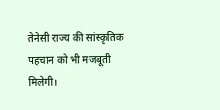तेनेसी राज्य की सांस्कृतिक पहचान को भी मजबूती मिलेगी।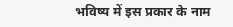भविष्य में इस प्रकार के नाम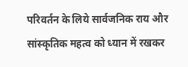परिवर्तन के लिये सार्वजनिक राय और सांस्कृतिक महत्व को ध्यान में रखकर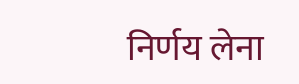निर्णय लेना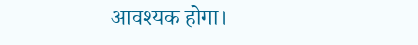आवश्यक होगा।